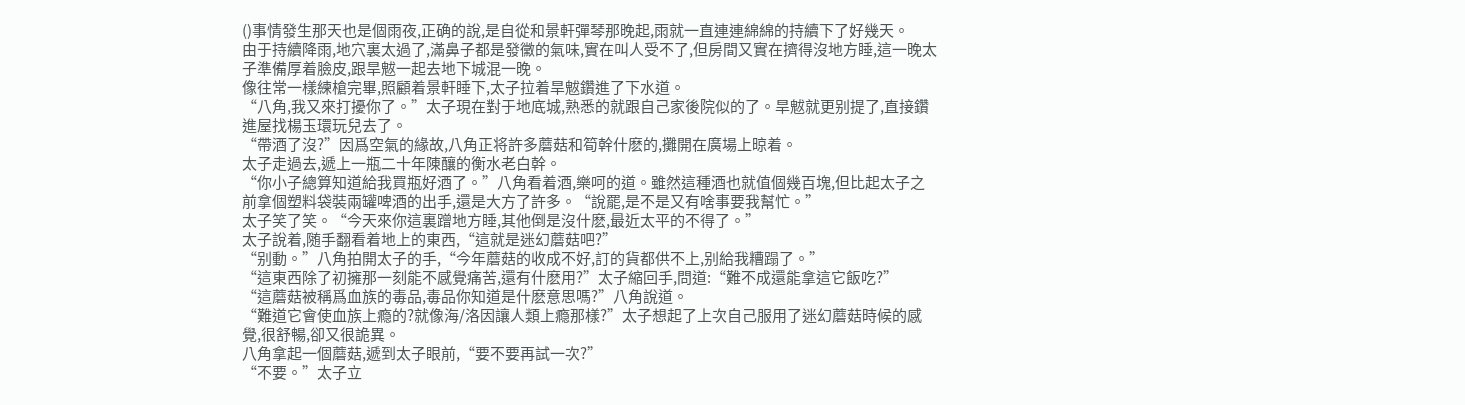()事情發生那天也是個雨夜,正确的說,是自從和景軒彈琴那晚起,雨就一直連連綿綿的持續下了好幾天。
由于持續降雨,地穴裏太過了,滿鼻子都是發黴的氣味,實在叫人受不了,但房間又實在擠得沒地方睡,這一晚太子準備厚着臉皮,跟旱魃一起去地下城混一晚。
像往常一樣練槍完畢,照顧着景軒睡下,太子拉着旱魃鑽進了下水道。
“八角,我又來打擾你了。”太子現在對于地底城,熟悉的就跟自己家後院似的了。旱魃就更别提了,直接鑽進屋找楊玉環玩兒去了。
“帶酒了沒?”因爲空氣的緣故,八角正将許多蘑菇和筍幹什麽的,攤開在廣場上晾着。
太子走過去,遞上一瓶二十年陳釀的衡水老白幹。
“你小子總算知道給我買瓶好酒了。”八角看着酒,樂呵的道。雖然這種酒也就值個幾百塊,但比起太子之前拿個塑料袋裝兩罐啤酒的出手,還是大方了許多。“說罷,是不是又有啥事要我幫忙。”
太子笑了笑。“今天來你這裏蹭地方睡,其他倒是沒什麽,最近太平的不得了。”
太子說着,随手翻看着地上的東西,“這就是迷幻蘑菇吧?”
“别動。”八角拍開太子的手,“今年蘑菇的收成不好,訂的貨都供不上,别給我糟蹋了。”
“這東西除了初擁那一刻能不感覺痛苦,還有什麽用?”太子縮回手,問道:“難不成還能拿這它飯吃?”
“這蘑菇被稱爲血族的毒品,毒品你知道是什麽意思嗎?”八角說道。
“難道它會使血族上瘾的?就像海/洛因讓人類上瘾那樣?”太子想起了上次自己服用了迷幻蘑菇時候的感覺,很舒暢,卻又很詭異。
八角拿起一個蘑菇,遞到太子眼前,“要不要再試一次?”
“不要。”太子立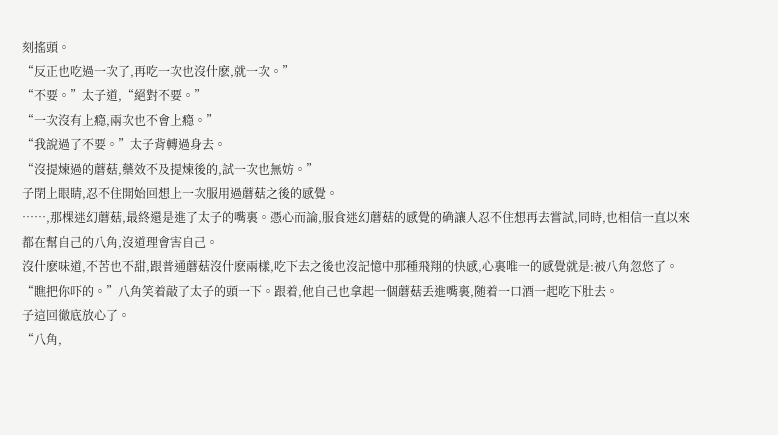刻搖頭。
“反正也吃過一次了,再吃一次也沒什麽,就一次。”
“不要。”太子道,“絕對不要。”
“一次沒有上瘾,兩次也不會上瘾。”
“我說過了不要。”太子背轉過身去。
“沒提煉過的蘑菇,藥效不及提煉後的,試一次也無妨。”
子閉上眼睛,忍不住開始回想上一次服用過蘑菇之後的感覺。
……,那棵迷幻蘑菇,最終還是進了太子的嘴裏。憑心而論,服食迷幻蘑菇的感覺的确讓人忍不住想再去嘗試,同時,也相信一直以來都在幫自己的八角,沒道理會害自己。
沒什麽味道,不苦也不甜,跟普通蘑菇沒什麽兩樣,吃下去之後也沒記憶中那種飛翔的快感,心裏唯一的感覺就是:被八角忽悠了。
“瞧把你吓的。”八角笑着敲了太子的頭一下。跟着,他自己也拿起一個蘑菇丢進嘴裏,随着一口酒一起吃下肚去。
子這回徹底放心了。
“八角,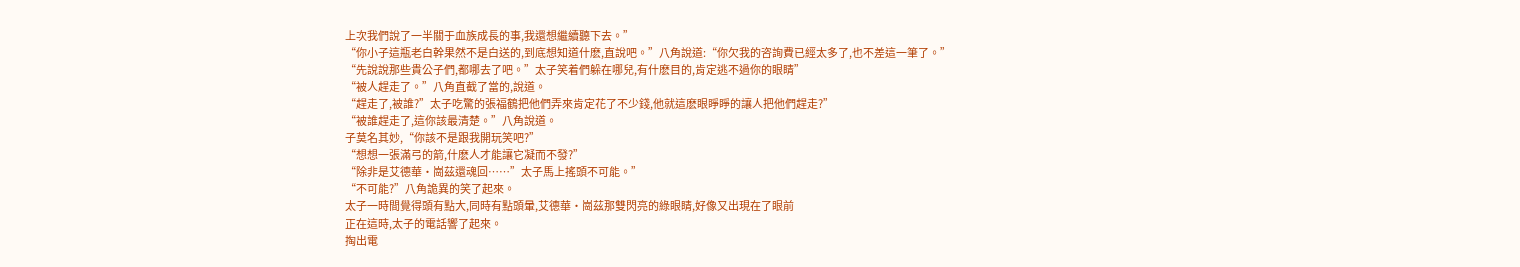上次我們說了一半關于血族成長的事,我還想繼續聽下去。”
“你小子這瓶老白幹果然不是白送的,到底想知道什麽,直說吧。”八角說道:“你欠我的咨詢費已經太多了,也不差這一筆了。”
“先說說那些貴公子們,都哪去了吧。”太子笑着們躲在哪兒,有什麽目的,肯定逃不過你的眼睛”
“被人趕走了。”八角直截了當的,說道。
“趕走了,被誰?”太子吃驚的張福鶴把他們弄來肯定花了不少錢,他就這麽眼睜睜的讓人把他們趕走?”
“被誰趕走了,這你該最清楚。”八角說道。
子莫名其妙,“你該不是跟我開玩笑吧?”
“想想一張滿弓的箭,什麽人才能讓它凝而不發?”
“除非是艾德華·崗茲還魂回……”太子馬上搖頭不可能。”
“不可能?”八角詭異的笑了起來。
太子一時間覺得頭有點大,同時有點頭暈,艾德華·崗茲那雙閃亮的綠眼睛,好像又出現在了眼前
正在這時,太子的電話響了起來。
掏出電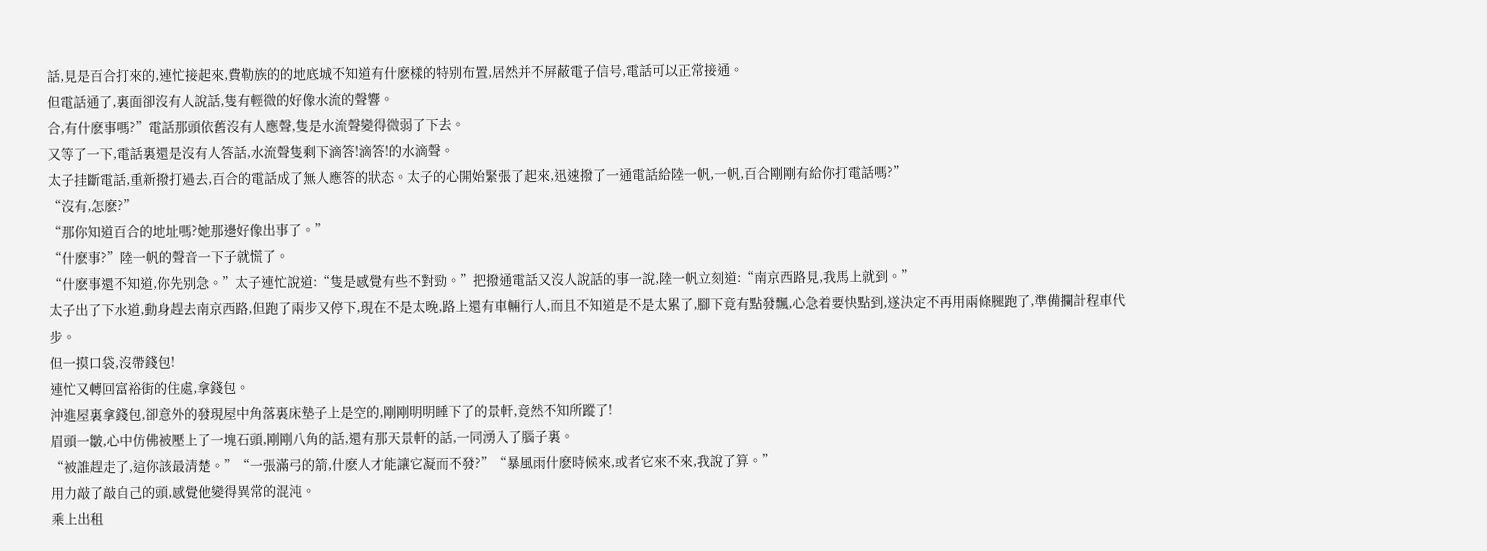話,見是百合打來的,連忙接起來,費勒族的的地底城不知道有什麽樣的特别布置,居然并不屏蔽電子信号,電話可以正常接通。
但電話通了,裏面卻沒有人說話,隻有輕微的好像水流的聲響。
合,有什麽事嗎?”電話那頭依舊沒有人應聲,隻是水流聲變得微弱了下去。
又等了一下,電話裏還是沒有人答話,水流聲隻剩下滴答!滴答!的水滴聲。
太子挂斷電話,重新撥打過去,百合的電話成了無人應答的狀态。太子的心開始緊張了起來,迅速撥了一通電話給陸一帆,一帆,百合剛剛有給你打電話嗎?”
“沒有,怎麽?”
“那你知道百合的地址嗎?她那邊好像出事了。”
“什麽事?”陸一帆的聲音一下子就慌了。
“什麽事還不知道,你先别急。”太子連忙說道:“隻是感覺有些不對勁。”把撥通電話又沒人說話的事一說,陸一帆立刻道:“南京西路見,我馬上就到。”
太子出了下水道,動身趕去南京西路,但跑了兩步又停下,現在不是太晚,路上還有車輛行人,而且不知道是不是太累了,腳下竟有點發飄,心急着要快點到,遂決定不再用兩條腿跑了,準備攔計程車代步。
但一摸口袋,沒帶錢包!
連忙又轉回富裕街的住處,拿錢包。
沖進屋裏拿錢包,卻意外的發現屋中角落裏床墊子上是空的,剛剛明明睡下了的景軒,竟然不知所蹤了!
眉頭一皺,心中仿佛被壓上了一塊石頭,剛剛八角的話,還有那天景軒的話,一同湧入了腦子裏。
“被誰趕走了,這你該最清楚。”“一張滿弓的箭,什麽人才能讓它凝而不發?”“暴風雨什麽時候來,或者它來不來,我說了算。”
用力敲了敲自己的頭,感覺他變得異常的混沌。
乘上出租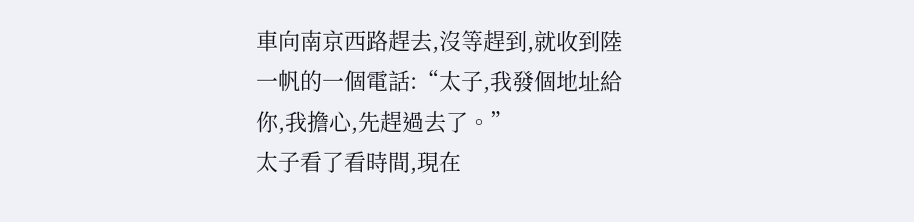車向南京西路趕去,沒等趕到,就收到陸一帆的一個電話:“太子,我發個地址給你,我擔心,先趕過去了。”
太子看了看時間,現在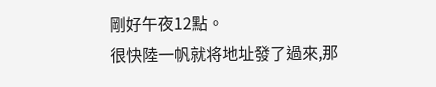剛好午夜12點。
很快陸一帆就将地址發了過來,那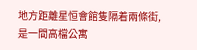地方距離星恒會館隻隔着兩條街,是一間高檔公寓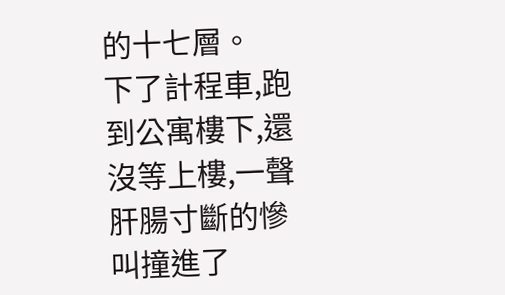的十七層。
下了計程車,跑到公寓樓下,還沒等上樓,一聲肝腸寸斷的慘叫撞進了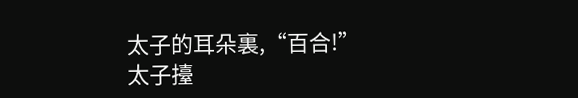太子的耳朵裏,“百合!”
太子擡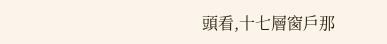頭看,十七層窗戶那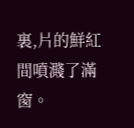裏,片的鮮紅間噴濺了滿窗。